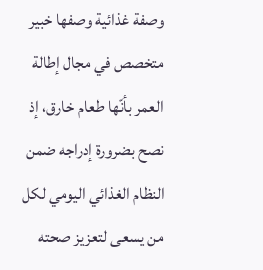وصفة غذائية وصفها خبير متخصص في مجال إطالة العمر بأنّها طعام خارق، إذ نصح بضرورة إدراجه ضمن النظام الغذائي اليومي لكل من يسعى لتعزيز صحته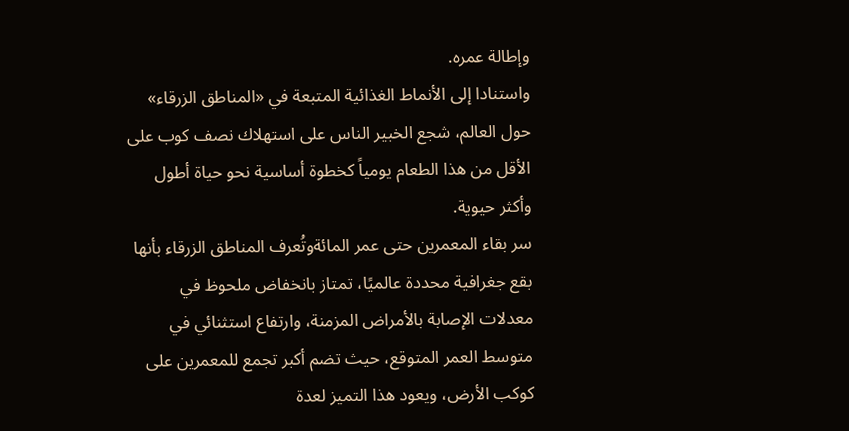وإطالة عمره.
واستنادا إلى الأنماط الغذائية المتبعة في «المناطق الزرقاء» حول العالم، شجع الخبير الناس على استهلاك نصف كوب على الأقل من هذا الطعام يومياً كخطوة أساسية نحو حياة أطول وأكثر حيوية.
سر بقاء المعمرين حتى عمر المائةوتُعرف المناطق الزرقاء بأنها بقع جغرافية محددة عالميًا، تمتاز بانخفاض ملحوظ في معدلات الإصابة بالأمراض المزمنة، وارتفاع استثنائي في متوسط العمر المتوقع، حيث تضم أكبر تجمع للمعمرين على كوكب الأرض، ويعود هذا التميز لعدة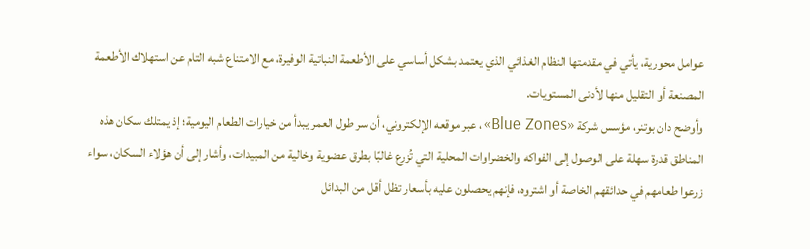عوامل محورية، يأتي في مقدمتها النظام الغذائي الذي يعتمد بشكل أساسي على الأطعمة النباتية الوفيرة، مع الامتناع شبه التام عن استهلاك الأطعمة المصنعة أو التقليل منها لأدنى المستويات.
وأوضح دان بوتنر، مؤسس شركة «Blue Zones»، عبر موقعه الإلكتروني، أن سر طول العمر يبدأ من خيارات الطعام اليومية؛ إذ يمتلك سكان هذه المناطق قدرة سهلة على الوصول إلى الفواكه والخضراوات المحلية التي تُزرع غالبًا بطرق عضوية وخالية من المبيدات، وأشار إلى أن هؤلاء السكان، سواء زرعوا طعامهم في حدائقهم الخاصة أو اشتروه، فإنهم يحصلون عليه بأسعار تظل أقل من البدائل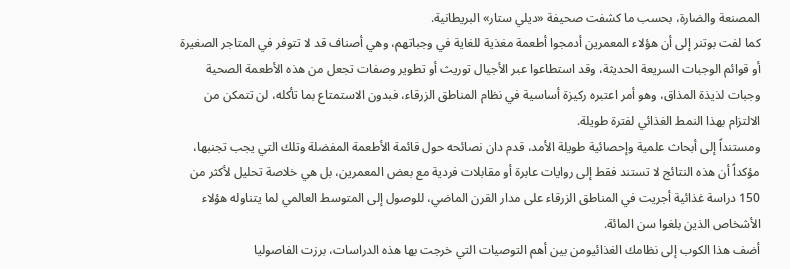المصنعة والضارة، بحسب ما كشفت صحيفة «ديلي ستار» البريطانية.
كما لفت بوتنر إلى أن هؤلاء المعمرين أدمجوا أطعمة مغذية للغاية في وجباتهم، وهي أصناف قد لا تتوفر في المتاجر الصغيرة أو قوائم الوجبات السريعة الحديثة، وقد استطاعوا عبر الأجيال توريث أو تطوير وصفات تجعل من هذه الأطعمة الصحية وجبات لذيذة المذاق، وهو أمر اعتبره ركيزة أساسية في نظام المناطق الزرقاء، فبدون الاستمتاع بما تأكله، لن تتمكن من الالتزام بهذا النمط الغذائي لفترة طويلة.
ومستنداً إلى أبحاث علمية وإحصائية طويلة الأمد، قدم دان نصائحه حول قائمة الأطعمة المفضلة وتلك التي يجب تجنبها، مؤكداً أن هذه النتائج لا تستند فقط إلى روايات عابرة أو مقابلات فردية مع بعض المعمرين، بل هي خلاصة تحليل لأكثر من 150 دراسة غذائية أجريت في المناطق الزرقاء على مدار القرن الماضي، للوصول إلى المتوسط العالمي لما يتناوله هؤلاء الأشخاص الذين بلغوا سن المائة.
أضف هذا الكوب إلى نظامك الغذائيومن بين أهم التوصيات التي خرجت بها هذه الدراسات، برزت الفاصوليا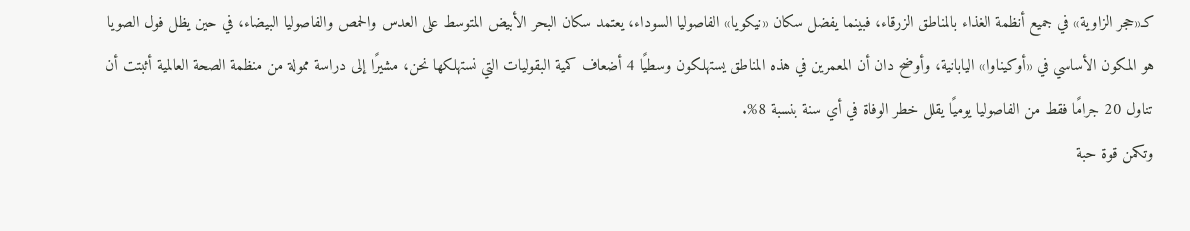كـ«حجر الزاوية» في جميع أنظمة الغذاء بالمناطق الزرقاء، فبينما يفضل سكان «نيكويا» الفاصوليا السوداء، يعتمد سكان البحر الأبيض المتوسط على العدس والحمص والفاصوليا البيضاء، في حين يظل فول الصويا هو المكون الأساسي في «أوكيناوا» اليابانية، وأوضح دان أن المعمرين في هذه المناطق يستهلكون وسطيًا 4 أضعاف كمية البقوليات التي نستهلكها نحن، مشيرًا إلى دراسة ممولة من منظمة الصحة العالمية أثبتت أن تناول 20 جرامًا فقط من الفاصوليا يوميًا يقلل خطر الوفاة في أي سنة بنسبة 8%.
وتكمن قوة حبة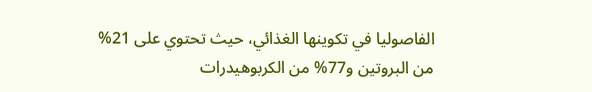الفاصوليا في تكوينها الغذائي، حيث تحتوي على 21% من البروتين و77% من الكربوهيدرات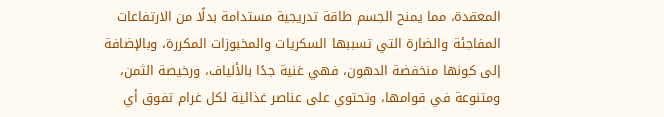المعقدة، مما يمنح الجسم طاقة تدريجية مستدامة بدلًا من الارتفاعات المفاجئة والضارة التي تسببها السكريات والمخبوزات المكررة، وبالإضافة إلى كونها منخفضة الدهون، فهي غنية جدًا بالألياف، ورخيصة الثمن، ومتنوعة في قوامها، وتحتوي على عناصر غذائية لكل غرام تفوق أي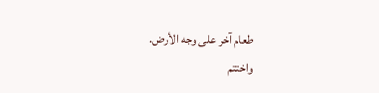طعام آخر على وجه الأرض.
واختتم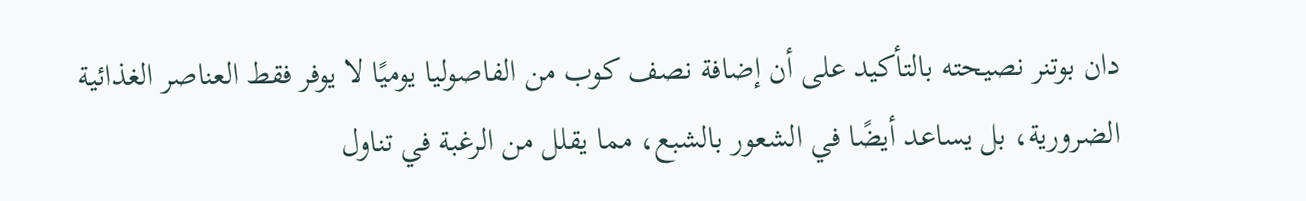دان بوتنر نصيحته بالتأكيد على أن إضافة نصف كوب من الفاصوليا يوميًا لا يوفر فقط العناصر الغذائية الضرورية، بل يساعد أيضًا في الشعور بالشبع، مما يقلل من الرغبة في تناول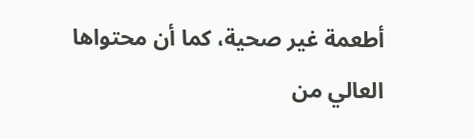أطعمة غير صحية، كما أن محتواها العالي من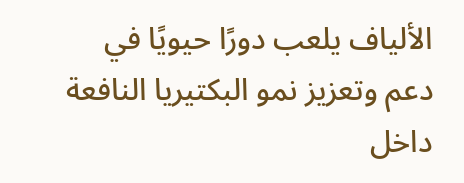الألياف يلعب دورًا حيويًا في دعم وتعزيز نمو البكتيريا النافعة داخل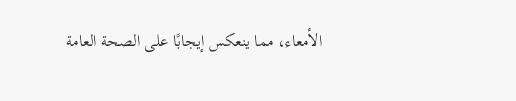الأمعاء، مما ينعكس إيجابًا على الصحة العامة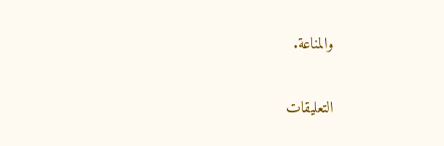والمناعة.

التعليقات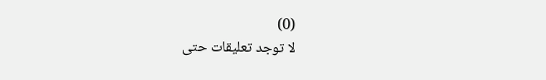(0)
لا توجد تعليقات حتى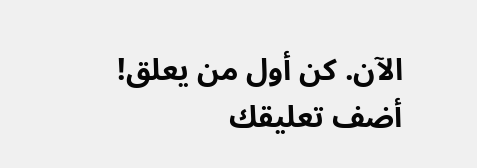الآن. كن أول من يعلق!
أضف تعليقك